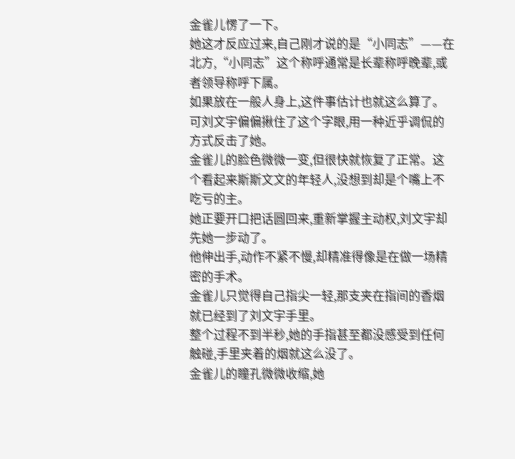金雀儿愣了一下。
她这才反应过来,自己刚才说的是“小同志”——在北方,“小同志”这个称呼通常是长辈称呼晚辈,或者领导称呼下属。
如果放在一般人身上,这件事估计也就这么算了。可刘文宇偏偏揪住了这个字眼,用一种近乎调侃的方式反击了她。
金雀儿的脸色微微一变,但很快就恢复了正常。这个看起来斯斯文文的年轻人,没想到却是个嘴上不吃亏的主。
她正要开口把话圆回来,重新掌握主动权,刘文宇却先她一步动了。
他伸出手,动作不紧不慢,却精准得像是在做一场精密的手术。
金雀儿只觉得自己指尖一轻,那支夹在指间的香烟就已经到了刘文宇手里。
整个过程不到半秒,她的手指甚至都没感受到任何触碰,手里夹着的烟就这么没了。
金雀儿的瞳孔微微收缩,她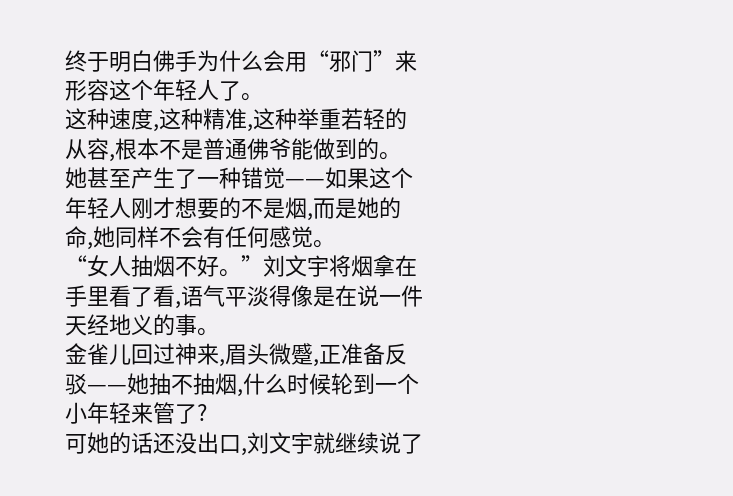终于明白佛手为什么会用“邪门”来形容这个年轻人了。
这种速度,这种精准,这种举重若轻的从容,根本不是普通佛爷能做到的。
她甚至产生了一种错觉——如果这个年轻人刚才想要的不是烟,而是她的命,她同样不会有任何感觉。
“女人抽烟不好。”刘文宇将烟拿在手里看了看,语气平淡得像是在说一件天经地义的事。
金雀儿回过神来,眉头微蹙,正准备反驳——她抽不抽烟,什么时候轮到一个小年轻来管了?
可她的话还没出口,刘文宇就继续说了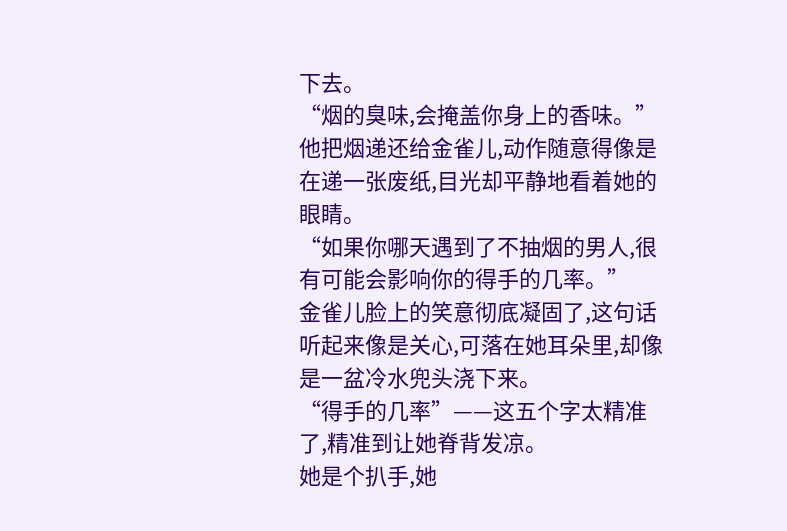下去。
“烟的臭味,会掩盖你身上的香味。”他把烟递还给金雀儿,动作随意得像是在递一张废纸,目光却平静地看着她的眼睛。
“如果你哪天遇到了不抽烟的男人,很有可能会影响你的得手的几率。”
金雀儿脸上的笑意彻底凝固了,这句话听起来像是关心,可落在她耳朵里,却像是一盆冷水兜头浇下来。
“得手的几率”——这五个字太精准了,精准到让她脊背发凉。
她是个扒手,她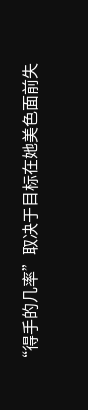“得手的几率”取决于目标在她美色面前失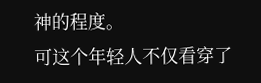神的程度。
可这个年轻人不仅看穿了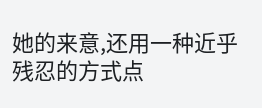她的来意,还用一种近乎残忍的方式点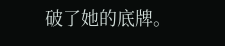破了她的底牌。